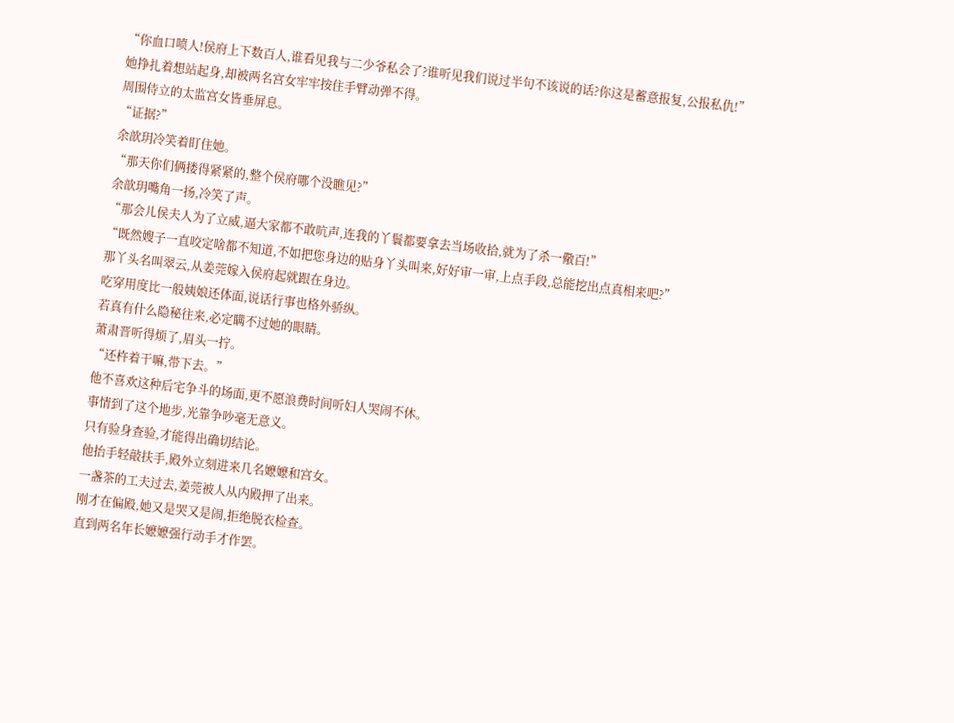“你血口喷人!侯府上下数百人,谁看见我与二少爷私会了?谁听见我们说过半句不该说的话?你这是蓄意报复,公报私仇!”
她挣扎着想站起身,却被两名宫女牢牢按住手臂动弹不得。
周围侍立的太监宫女皆垂屏息。
“证据?”
余歆玥冷笑着盯住她。
“那天你们俩搂得紧紧的,整个侯府哪个没瞧见?”
余歆玥嘴角一扬,冷笑了声。
“那会儿侯夫人为了立威,逼大家都不敢吭声,连我的丫鬟都要拿去当场收拾,就为了杀一儆百!”
“既然嫂子一直咬定啥都不知道,不如把您身边的贴身丫头叫来,好好审一审,上点手段,总能挖出点真相来吧?”
那丫头名叫翠云,从姜莞嫁入侯府起就跟在身边。
吃穿用度比一般姨娘还体面,说话行事也格外骄纵。
若真有什么隐秘往来,必定瞒不过她的眼睛。
萧肃晋听得烦了,眉头一拧。
“还杵着干嘛,带下去。”
他不喜欢这种后宅争斗的场面,更不愿浪费时间听妇人哭闹不休。
事情到了这个地步,光靠争吵毫无意义。
只有验身查验,才能得出确切结论。
他抬手轻敲扶手,殿外立刻进来几名嬷嬷和宫女。
一盏茶的工夫过去,姜莞被人从内殿押了出来。
刚才在偏殿,她又是哭又是闹,拒绝脱衣检查。
直到两名年长嬷嬷强行动手才作罢。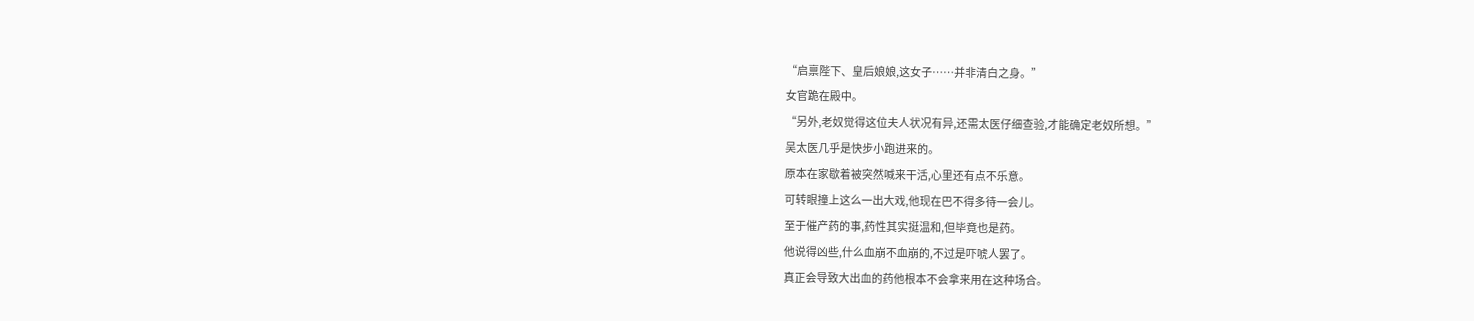“启禀陛下、皇后娘娘,这女子……并非清白之身。”
女官跪在殿中。
“另外,老奴觉得这位夫人状况有异,还需太医仔细查验,才能确定老奴所想。”
吴太医几乎是快步小跑进来的。
原本在家歇着被突然喊来干活,心里还有点不乐意。
可转眼撞上这么一出大戏,他现在巴不得多待一会儿。
至于催产药的事,药性其实挺温和,但毕竟也是药。
他说得凶些,什么血崩不血崩的,不过是吓唬人罢了。
真正会导致大出血的药他根本不会拿来用在这种场合。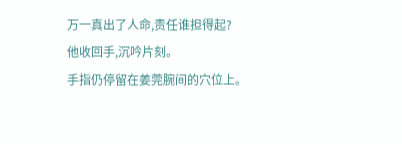万一真出了人命,责任谁担得起?
他收回手,沉吟片刻。
手指仍停留在姜莞腕间的穴位上。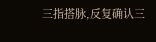三指搭脉,反复确认三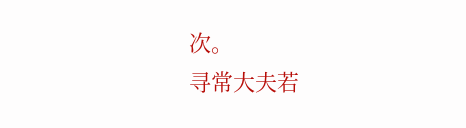次。
寻常大夫若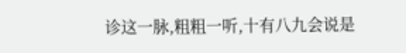诊这一脉,粗粗一听,十有八九会说是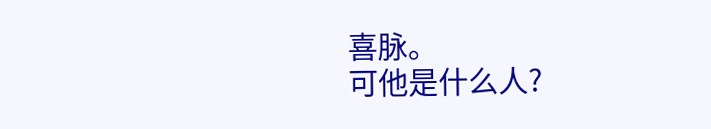喜脉。
可他是什么人?